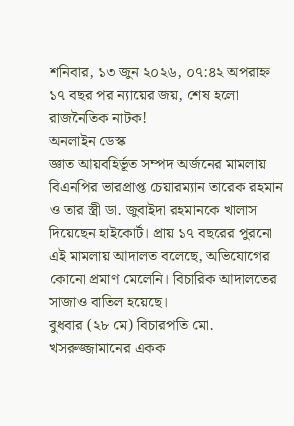শনিবার, ১৩ জুন ২০২৬, ০৭:৪২ অপরাহ্ন
১৭ বছর পর ন্যায়ের জয়, শেষ হলো রাজনৈতিক নাটক!
অনলাইন ডেস্ক
জ্ঞাত আয়বহির্ভূত সম্পদ অর্জনের মামলায় বিএনপির ভারপ্রাপ্ত চেয়ারম্যান তারেক রহমান ও তার স্ত্রী ডা. জুবাইদা রহমানকে খালাস দিয়েছেন হাইকোর্ট। প্রায় ১৭ বছরের পুরনো এই মামলায় আদালত বলেছে, অভিযোগের কোনো প্রমাণ মেলেনি। বিচারিক আদালতের সাজাও বাতিল হয়েছে।
বুধবার (২৮ মে) বিচারপতি মো. খসরুজ্জামানের একক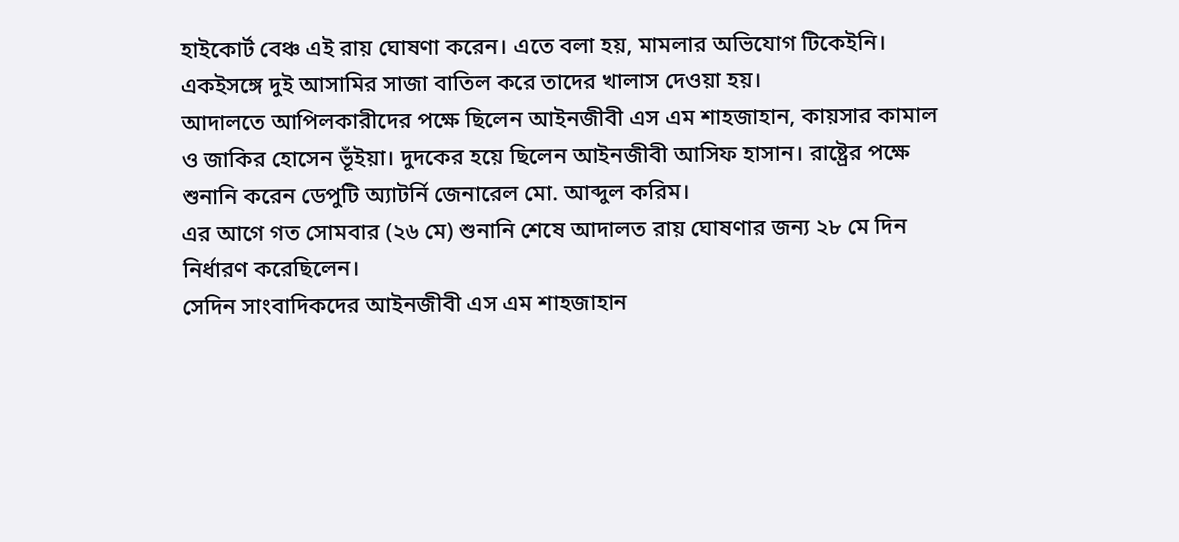হাইকোর্ট বেঞ্চ এই রায় ঘোষণা করেন। এতে বলা হয়, মামলার অভিযোগ টিকেইনি। একইসঙ্গে দুই আসামির সাজা বাতিল করে তাদের খালাস দেওয়া হয়।
আদালতে আপিলকারীদের পক্ষে ছিলেন আইনজীবী এস এম শাহজাহান, কায়সার কামাল ও জাকির হোসেন ভূঁইয়া। দুদকের হয়ে ছিলেন আইনজীবী আসিফ হাসান। রাষ্ট্রের পক্ষে শুনানি করেন ডেপুটি অ্যাটর্নি জেনারেল মো. আব্দুল করিম।
এর আগে গত সোমবার (২৬ মে) শুনানি শেষে আদালত রায় ঘোষণার জন্য ২৮ মে দিন নির্ধারণ করেছিলেন।
সেদিন সাংবাদিকদের আইনজীবী এস এম শাহজাহান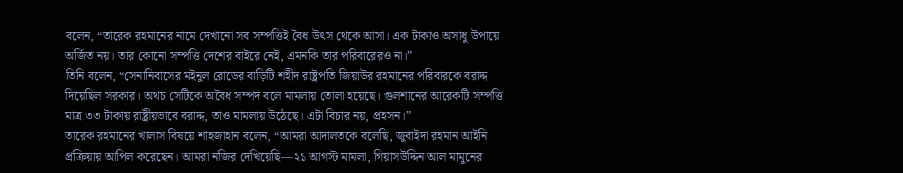বলেন, “তারেক রহমানের নামে দেখানো সব সম্পত্তিই বৈধ উৎস থেকে আসা। এক টাকাও অসাধু উপায়ে অর্জিত নয়। তার কোনো সম্পত্তি দেশের বাইরে নেই, এমনকি তার পরিবারেরও না।”
তিনি বলেন, “সেনানিবাসের মইনুল রোডের বাড়িটি শহীদ রাষ্ট্রপতি জিয়াউর রহমানের পরিবারকে বরাদ্দ দিয়েছিল সরকার। অথচ সেটিকে অবৈধ সম্পদ বলে মামলায় তোলা হয়েছে। গুলশানের আরেকটি সম্পত্তি মাত্র ৩৩ টাকায় রাষ্ট্রীয়ভাবে বরাদ্দ, তাও মামলায় উঠেছে। এটা বিচার নয়, প্রহসন।”
তারেক রহমানের খালাস বিষয়ে শাহজাহান বলেন, “আমরা আদালতকে বলেছি, জুবাইদা রহমান আইনি প্রক্রিয়ায় আপিল করেছেন। আমরা নজির দেখিয়েছি—২১ আগস্ট মামলা, গিয়াসউদ্দিন আল মামুনের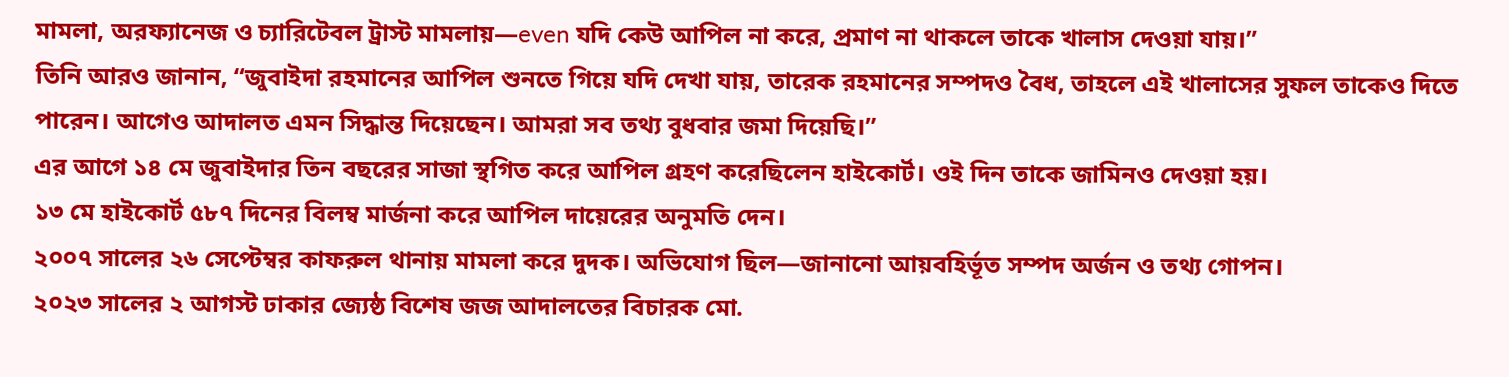মামলা, অরফ্যানেজ ও চ্যারিটেবল ট্রাস্ট মামলায়—even যদি কেউ আপিল না করে, প্রমাণ না থাকলে তাকে খালাস দেওয়া যায়।”
তিনি আরও জানান, “জুবাইদা রহমানের আপিল শুনতে গিয়ে যদি দেখা যায়, তারেক রহমানের সম্পদও বৈধ, তাহলে এই খালাসের সুফল তাকেও দিতে পারেন। আগেও আদালত এমন সিদ্ধান্ত দিয়েছেন। আমরা সব তথ্য বুধবার জমা দিয়েছি।”
এর আগে ১৪ মে জুবাইদার তিন বছরের সাজা স্থগিত করে আপিল গ্রহণ করেছিলেন হাইকোর্ট। ওই দিন তাকে জামিনও দেওয়া হয়।
১৩ মে হাইকোর্ট ৫৮৭ দিনের বিলম্ব মার্জনা করে আপিল দায়েরের অনুমতি দেন।
২০০৭ সালের ২৬ সেপ্টেম্বর কাফরুল থানায় মামলা করে দুদক। অভিযোগ ছিল—জানানো আয়বহির্ভূত সম্পদ অর্জন ও তথ্য গোপন।
২০২৩ সালের ২ আগস্ট ঢাকার জ্যেষ্ঠ বিশেষ জজ আদালতের বিচারক মো.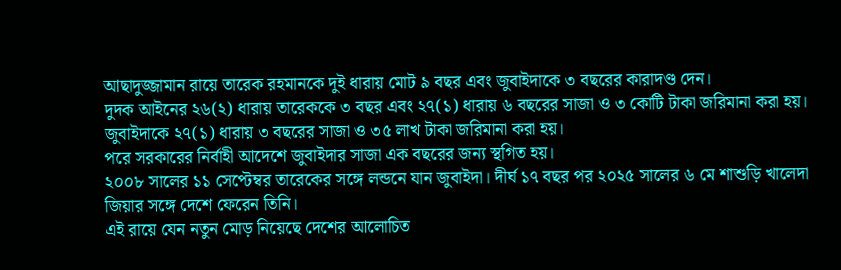আছাদুজ্জামান রায়ে তারেক রহমানকে দুই ধারায় মোট ৯ বছর এবং জুবাইদাকে ৩ বছরের কারাদণ্ড দেন।
দুদক আইনের ২৬(২) ধারায় তারেককে ৩ বছর এবং ২৭(১) ধারায় ৬ বছরের সাজা ও ৩ কোটি টাকা জরিমানা করা হয়। জুবাইদাকে ২৭(১) ধারায় ৩ বছরের সাজা ও ৩৫ লাখ টাকা জরিমানা করা হয়।
পরে সরকারের নির্বাহী আদেশে জুবাইদার সাজা এক বছরের জন্য স্থগিত হয়।
২০০৮ সালের ১১ সেপ্টেম্বর তারেকের সঙ্গে লন্ডনে যান জুবাইদা। দীর্ঘ ১৭ বছর পর ২০২৫ সালের ৬ মে শাশুড়ি খালেদা জিয়ার সঙ্গে দেশে ফেরেন তিনি।
এই রায়ে যেন নতুন মোড় নিয়েছে দেশের আলোচিত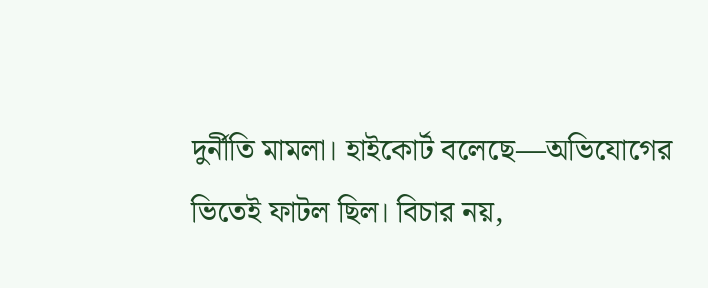দুর্নীতি মামলা। হাইকোর্ট বলেছে—অভিযোগের ভিতেই ফাটল ছিল। বিচার নয়,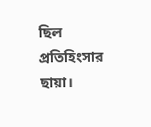ছিল প্রতিহিংসার ছায়া।